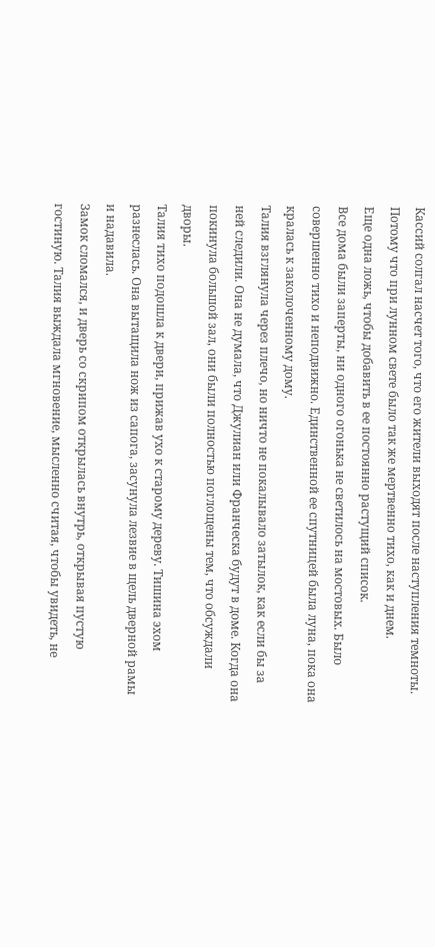Кассий солгал насчет того, что его жители выходят после наступления темноты. Потому что при лунном свете было так же мертвенно тихо, как и днем.
Еще одна ложь, чтобы добавить в ее постоянно растущий список.
Все дома были заперты, ни одного огонька не светилось на мостовых. Было совершенно тихо и неподвижно. Единственной ее спутницей была луна, пока она кралась к заколоченному дому.
Талия взглянула через плечо, но ничто не покалывало затылок, как если бы за ней следили. Она не думала, что Джулиан или Франческа будут в доме. Когда она покинула большой зал, они были полностью поглощены тем, что обсуждали дворы.
Талия тихо подошла к двери, прижав ухо к старому дереву. Тишина эхом разнеслась. Она вытащила нож из сапога, засунула лезвие в щель дверной рамы и надавила.
Замок сломался, и дверь со скрипом открылась внутрь, открывая пустую гостиную. Талия выждала мгновение, мысленно считая, чтобы увидеть, не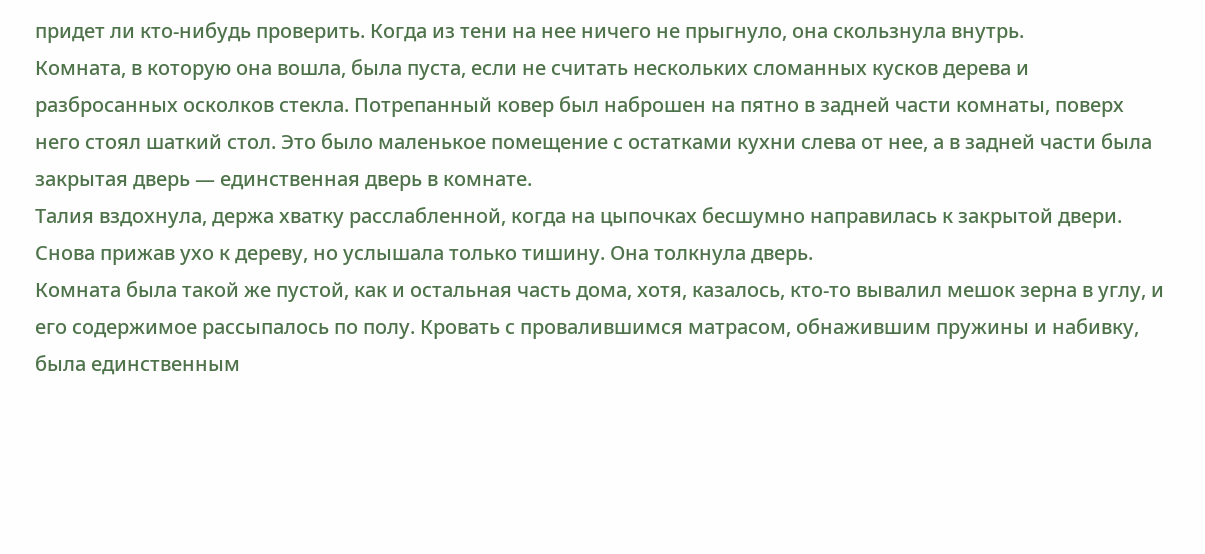придет ли кто-нибудь проверить. Когда из тени на нее ничего не прыгнуло, она скользнула внутрь.
Комната, в которую она вошла, была пуста, если не считать нескольких сломанных кусков дерева и разбросанных осколков стекла. Потрепанный ковер был наброшен на пятно в задней части комнаты, поверх него стоял шаткий стол. Это было маленькое помещение с остатками кухни слева от нее, а в задней части была закрытая дверь — единственная дверь в комнате.
Талия вздохнула, держа хватку расслабленной, когда на цыпочках бесшумно направилась к закрытой двери. Снова прижав ухо к дереву, но услышала только тишину. Она толкнула дверь.
Комната была такой же пустой, как и остальная часть дома, хотя, казалось, кто-то вывалил мешок зерна в углу, и его содержимое рассыпалось по полу. Кровать с провалившимся матрасом, обнажившим пружины и набивку, была единственным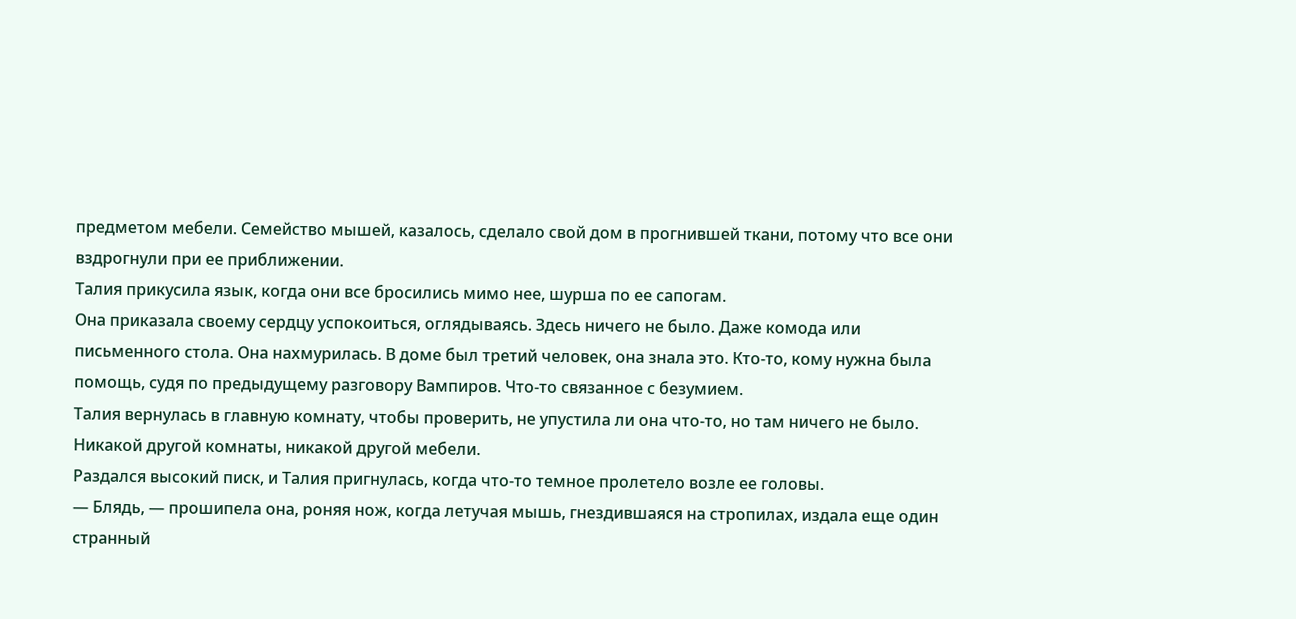предметом мебели. Семейство мышей, казалось, сделало свой дом в прогнившей ткани, потому что все они вздрогнули при ее приближении.
Талия прикусила язык, когда они все бросились мимо нее, шурша по ее сапогам.
Она приказала своему сердцу успокоиться, оглядываясь. Здесь ничего не было. Даже комода или письменного стола. Она нахмурилась. В доме был третий человек, она знала это. Кто-то, кому нужна была помощь, судя по предыдущему разговору Вампиров. Что-то связанное с безумием.
Талия вернулась в главную комнату, чтобы проверить, не упустила ли она что-то, но там ничего не было. Никакой другой комнаты, никакой другой мебели.
Раздался высокий писк, и Талия пригнулась, когда что-то темное пролетело возле ее головы.
— Блядь, — прошипела она, роняя нож, когда летучая мышь, гнездившаяся на стропилах, издала еще один странный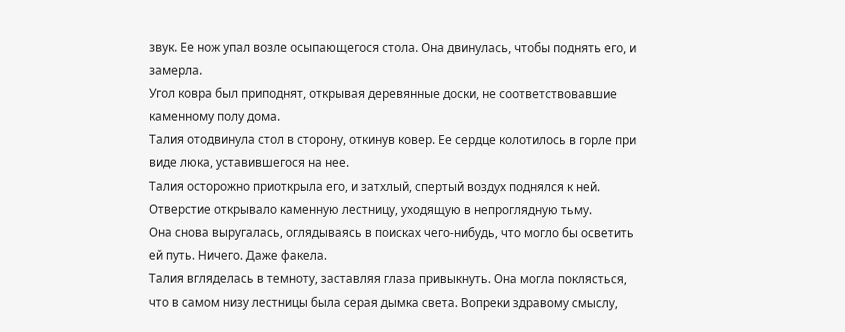звук. Ее нож упал возле осыпающегося стола. Она двинулась, чтобы поднять его, и замерла.
Угол ковра был приподнят, открывая деревянные доски, не соответствовавшие каменному полу дома.
Талия отодвинула стол в сторону, откинув ковер. Ее сердце колотилось в горле при виде люка, уставившегося на нее.
Талия осторожно приоткрыла его, и затхлый, спертый воздух поднялся к ней. Отверстие открывало каменную лестницу, уходящую в непроглядную тьму.
Она снова выругалась, оглядываясь в поисках чего-нибудь, что могло бы осветить ей путь. Ничего. Даже факела.
Талия вгляделась в темноту, заставляя глаза привыкнуть. Она могла поклясться, что в самом низу лестницы была серая дымка света. Вопреки здравому смыслу,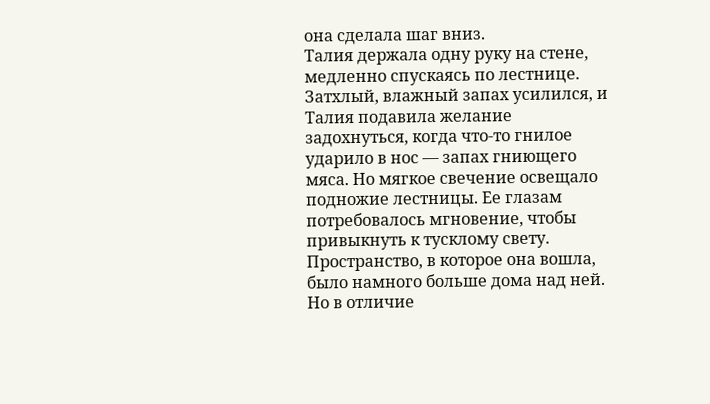она сделала шаг вниз.
Талия держала одну руку на стене, медленно спускаясь по лестнице. Затхлый, влажный запах усилился, и Талия подавила желание задохнуться, когда что-то гнилое ударило в нос — запах гниющего мяса. Но мягкое свечение освещало подножие лестницы. Ее глазам потребовалось мгновение, чтобы привыкнуть к тусклому свету.
Пространство, в которое она вошла, было намного больше дома над ней. Но в отличие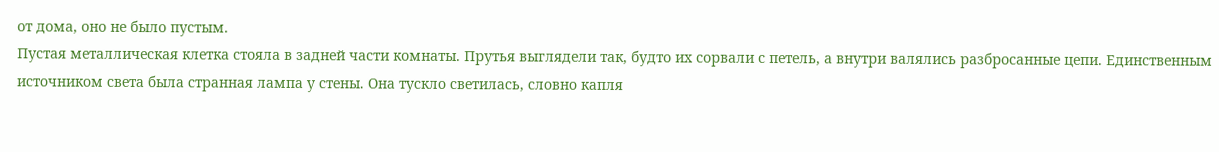от дома, оно не было пустым.
Пустая металлическая клетка стояла в задней части комнаты. Прутья выглядели так, будто их сорвали с петель, а внутри валялись разбросанные цепи. Единственным источником света была странная лампа у стены. Она тускло светилась, словно капля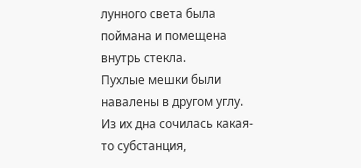лунного света была поймана и помещена внутрь стекла.
Пухлые мешки были навалены в другом углу. Из их дна сочилась какая-то субстанция,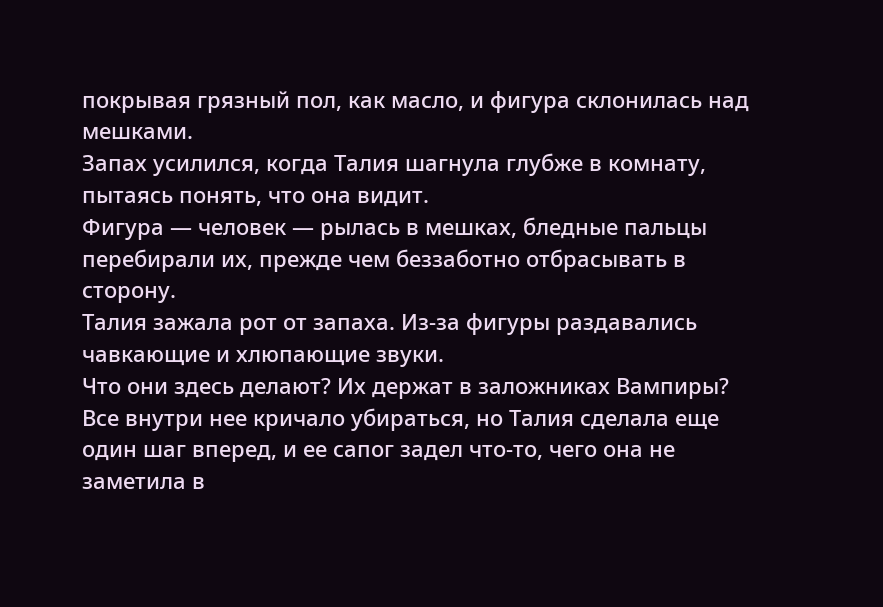покрывая грязный пол, как масло, и фигура склонилась над мешками.
Запах усилился, когда Талия шагнула глубже в комнату, пытаясь понять, что она видит.
Фигура — человек — рылась в мешках, бледные пальцы перебирали их, прежде чем беззаботно отбрасывать в сторону.
Талия зажала рот от запаха. Из-за фигуры раздавались чавкающие и хлюпающие звуки.
Что они здесь делают? Их держат в заложниках Вампиры?
Все внутри нее кричало убираться, но Талия сделала еще один шаг вперед, и ее сапог задел что-то, чего она не заметила в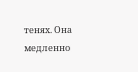тенях. Она медленно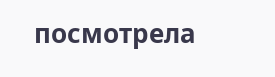посмотрела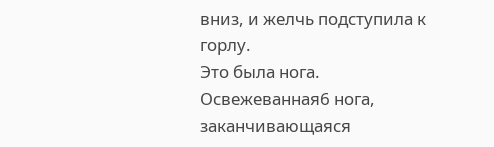вниз, и желчь подступила к горлу.
Это была нога. Освежеванная6 нога, заканчивающаяся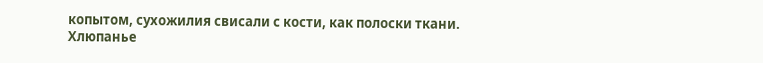копытом, сухожилия свисали с кости, как полоски ткани.
Хлюпанье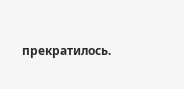прекратилось.